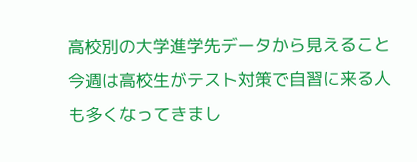高校別の大学進学先データから見えること
今週は高校生がテスト対策で自習に来る人も多くなってきまし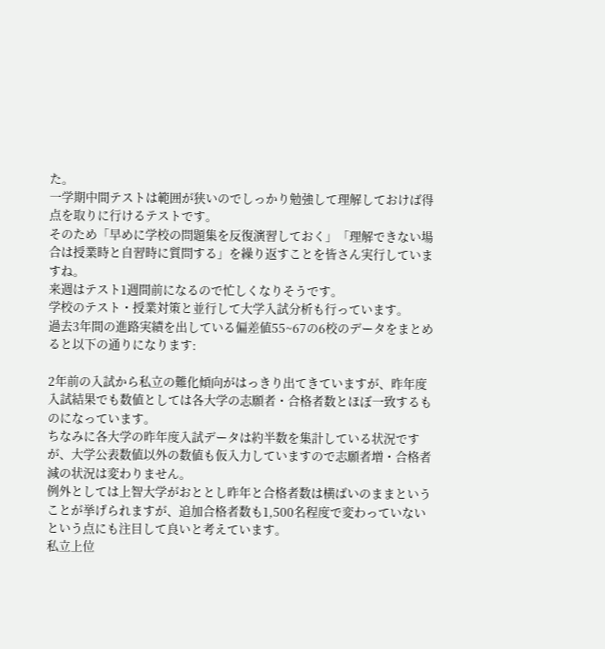た。
一学期中間テストは範囲が狭いのでしっかり勉強して理解しておけば得点を取りに行けるテストです。
そのため「早めに学校の問題集を反復演習しておく」「理解できない場合は授業時と自習時に質問する」を繰り返すことを皆さん実行していますね。
来週はテスト1週間前になるので忙しくなりそうです。
学校のテスト・授業対策と並行して大学入試分析も行っています。
過去3年間の進路実績を出している偏差値55~67の6校のデータをまとめると以下の通りになります:

2年前の入試から私立の難化傾向がはっきり出てきていますが、昨年度入試結果でも数値としては各大学の志願者・合格者数とほぼ一致するものになっています。
ちなみに各大学の昨年度入試データは約半数を集計している状況ですが、大学公表数値以外の数値も仮入力していますので志願者増・合格者減の状況は変わりません。
例外としては上智大学がおととし昨年と合格者数は横ばいのままということが挙げられますが、追加合格者数も1,500名程度で変わっていないという点にも注目して良いと考えています。
私立上位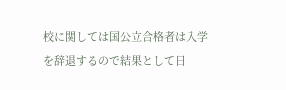校に関しては国公立合格者は入学を辞退するので結果として日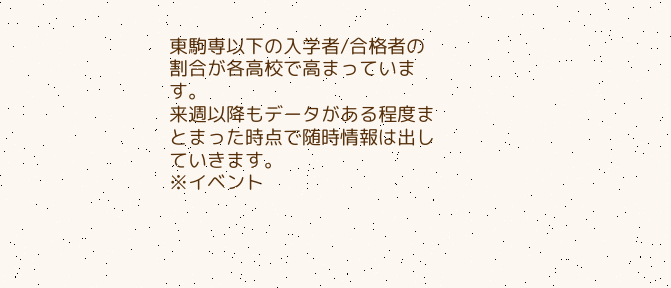東駒専以下の入学者/合格者の割合が各高校で高まっています。
来週以降もデータがある程度まとまった時点で随時情報は出していきます。
※イベント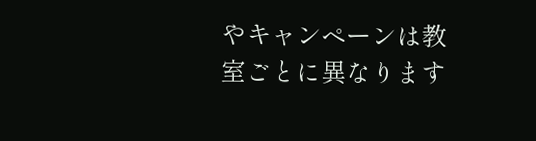やキャンペーンは教室ごとに異なります